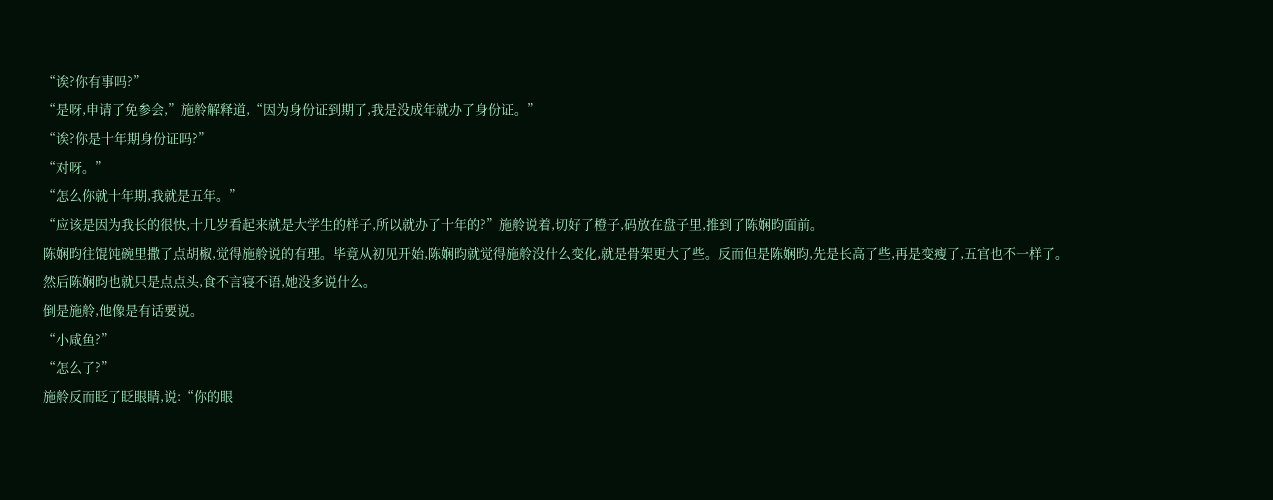“诶?你有事吗?”
“是呀,申请了免参会,”施舲解释道,“因为身份证到期了,我是没成年就办了身份证。”
“诶?你是十年期身份证吗?”
“对呀。”
“怎么你就十年期,我就是五年。”
“应该是因为我长的很快,十几岁看起来就是大学生的样子,所以就办了十年的?”施舲说着,切好了橙子,码放在盘子里,推到了陈娴昀面前。
陈娴昀往馄饨碗里撒了点胡椒,觉得施舲说的有理。毕竟从初见开始,陈娴昀就觉得施舲没什么变化,就是骨架更大了些。反而但是陈娴昀,先是长高了些,再是变瘦了,五官也不一样了。
然后陈娴昀也就只是点点头,食不言寝不语,她没多说什么。
倒是施舲,他像是有话要说。
“小咸鱼?”
“怎么了?”
施舲反而眨了眨眼睛,说:“你的眼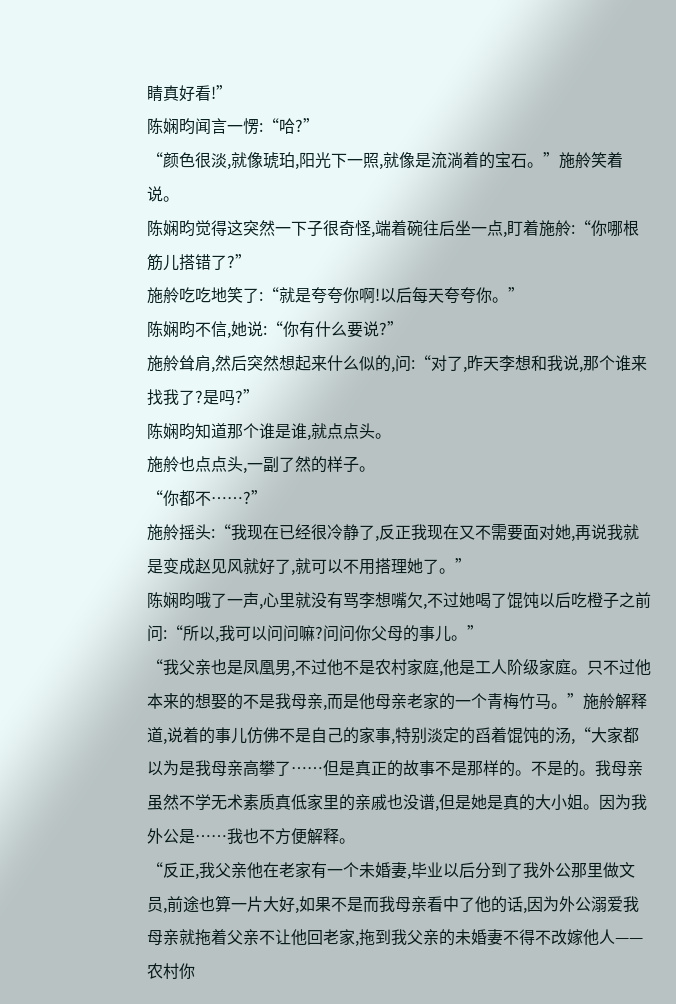睛真好看!”
陈娴昀闻言一愣:“哈?”
“颜色很淡,就像琥珀,阳光下一照,就像是流淌着的宝石。”施舲笑着说。
陈娴昀觉得这突然一下子很奇怪,端着碗往后坐一点,盯着施舲:“你哪根筋儿搭错了?”
施舲吃吃地笑了:“就是夸夸你啊!以后每天夸夸你。”
陈娴昀不信,她说:“你有什么要说?”
施舲耸肩,然后突然想起来什么似的,问:“对了,昨天李想和我说,那个谁来找我了?是吗?”
陈娴昀知道那个谁是谁,就点点头。
施舲也点点头,一副了然的样子。
“你都不……?”
施舲摇头:“我现在已经很冷静了,反正我现在又不需要面对她,再说我就是变成赵见风就好了,就可以不用搭理她了。”
陈娴昀哦了一声,心里就没有骂李想嘴欠,不过她喝了馄饨以后吃橙子之前问:“所以,我可以问问嘛?问问你父母的事儿。”
“我父亲也是凤凰男,不过他不是农村家庭,他是工人阶级家庭。只不过他本来的想娶的不是我母亲,而是他母亲老家的一个青梅竹马。”施舲解释道,说着的事儿仿佛不是自己的家事,特别淡定的舀着馄饨的汤,“大家都以为是我母亲高攀了……但是真正的故事不是那样的。不是的。我母亲虽然不学无术素质真低家里的亲戚也没谱,但是她是真的大小姐。因为我外公是……我也不方便解释。
“反正,我父亲他在老家有一个未婚妻,毕业以后分到了我外公那里做文员,前途也算一片大好,如果不是而我母亲看中了他的话,因为外公溺爱我母亲就拖着父亲不让他回老家,拖到我父亲的未婚妻不得不改嫁他人——农村你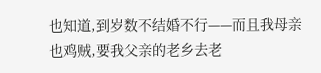也知道,到岁数不结婚不行——而且我母亲也鸡贼,要我父亲的老乡去老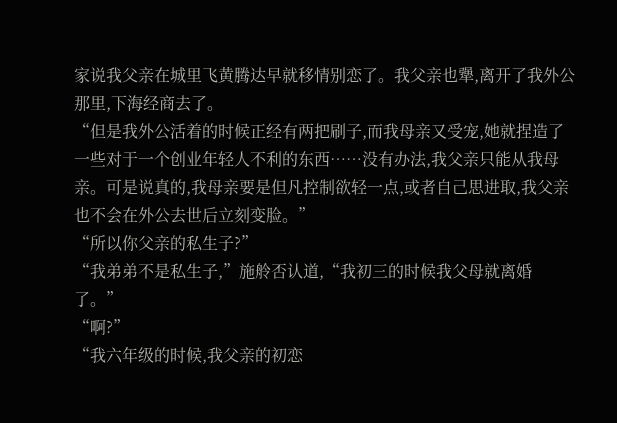家说我父亲在城里飞黄腾达早就移情别恋了。我父亲也犟,离开了我外公那里,下海经商去了。
“但是我外公活着的时候正经有两把刷子,而我母亲又受宠,她就捏造了一些对于一个创业年轻人不利的东西……没有办法,我父亲只能从我母亲。可是说真的,我母亲要是但凡控制欲轻一点,或者自己思进取,我父亲也不会在外公去世后立刻变脸。”
“所以你父亲的私生子?”
“我弟弟不是私生子,”施舲否认道,“我初三的时候我父母就离婚了。”
“啊?”
“我六年级的时候,我父亲的初恋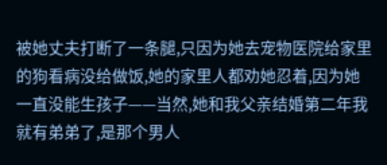被她丈夫打断了一条腿,只因为她去宠物医院给家里的狗看病没给做饭,她的家里人都劝她忍着,因为她一直没能生孩子——当然,她和我父亲结婚第二年我就有弟弟了,是那个男人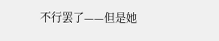不行罢了——但是她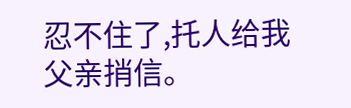忍不住了,托人给我父亲捎信。